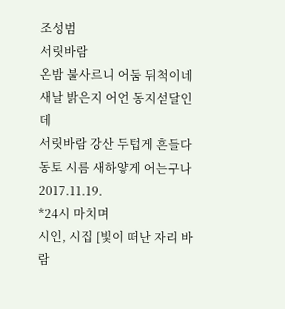조성범
서릿바람
온밤 불사르니 어둠 뒤척이네
새날 밝은지 어언 동지섣달인데
서릿바람 강산 두텁게 흔들다
동토 시름 새하얗게 어는구나
2017.11.19.
*24시 마치며
시인, 시집 [빛이 떠난 자리 바람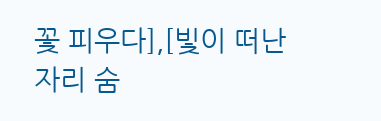꽃 피우다],[빛이 떠난 자리 숨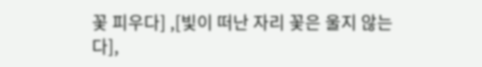꽃 피우다] ,[빛이 떠난 자리 꽃은 울지 않는다],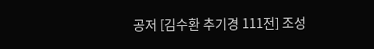공저 [김수환 추기경 111전] 조성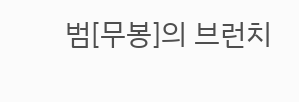범[무봉]의 브런치